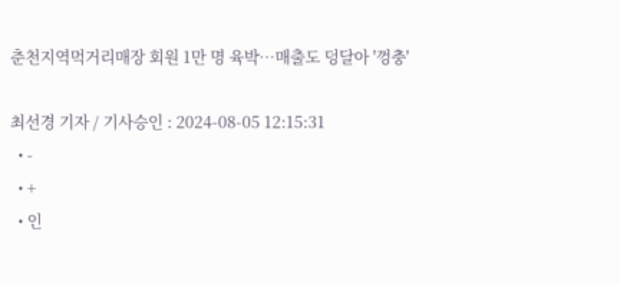춘천지역먹거리매장 회원 1만 명 육박…매출도 덩달아 '껑충'

최선경 기자 / 기사승인 : 2024-08-05 12:15:31
  • -
  • +
  • 인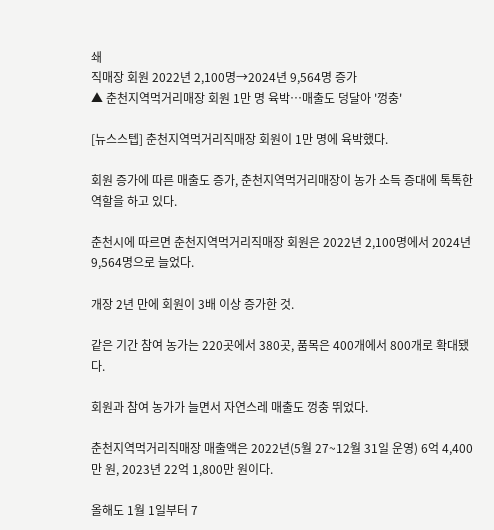쇄
직매장 회원 2022년 2,100명→2024년 9,564명 증가
▲ 춘천지역먹거리매장 회원 1만 명 육박…매출도 덩달아 '껑충'

[뉴스스텝] 춘천지역먹거리직매장 회원이 1만 명에 육박했다.

회원 증가에 따른 매출도 증가, 춘천지역먹거리매장이 농가 소득 증대에 톡톡한 역할을 하고 있다.

춘천시에 따르면 춘천지역먹거리직매장 회원은 2022년 2,100명에서 2024년 9,564명으로 늘었다.

개장 2년 만에 회원이 3배 이상 증가한 것.

같은 기간 참여 농가는 220곳에서 380곳, 품목은 400개에서 800개로 확대됐다.

회원과 참여 농가가 늘면서 자연스레 매출도 껑충 뛰었다.

춘천지역먹거리직매장 매출액은 2022년(5월 27~12월 31일 운영) 6억 4,400만 원, 2023년 22억 1,800만 원이다.

올해도 1월 1일부터 7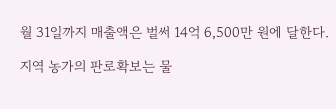월 31일까지 매출액은 벌써 14억 6,500만 원에 달한다.

지역 농가의 판로확보는 물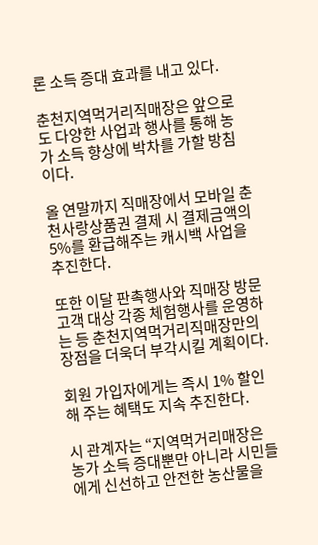론 소득 증대 효과를 내고 있다.

춘천지역먹거리직매장은 앞으로도 다양한 사업과 행사를 통해 농가 소득 향상에 박차를 가할 방침이다.

올 연말까지 직매장에서 모바일 춘천사랑상품권 결제 시 결제금액의 5%를 환급해주는 캐시백 사업을 추진한다.

또한 이달 판촉행사와 직매장 방문고객 대상 각종 체험행사를 운영하는 등 춘천지역먹거리직매장만의 장점을 더욱더 부각시킬 계획이다.

회원 가입자에게는 즉시 1% 할인해 주는 혜택도 지속 추진한다.

시 관계자는 “지역먹거리매장은 농가 소득 증대뿐만 아니라 시민들에게 신선하고 안전한 농산물을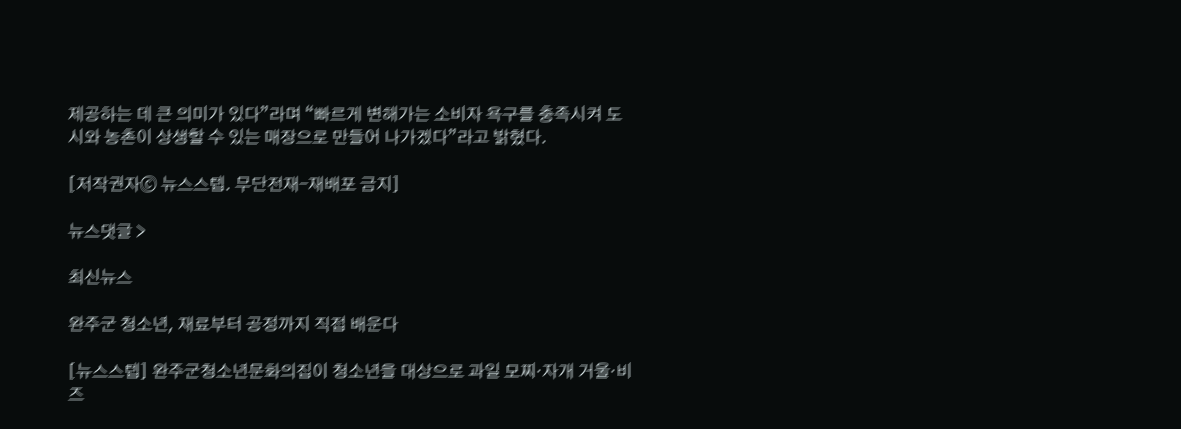제공하는 데 큰 의미가 있다”라며 “빠르게 변해가는 소비자 욕구를 충족시켜 도시와 농촌이 상생할 수 있는 매장으로 만들어 나가겠다”라고 밝혔다.

[저작권자ⓒ 뉴스스텝. 무단전재-재배포 금지]

뉴스댓글 >

최신뉴스

완주군 청소년, 재료부터 공정까지 직접 배운다

[뉴스스텝] 완주군청소년문화의집이 청소년을 대상으로 과일 모찌·자개 거울·비즈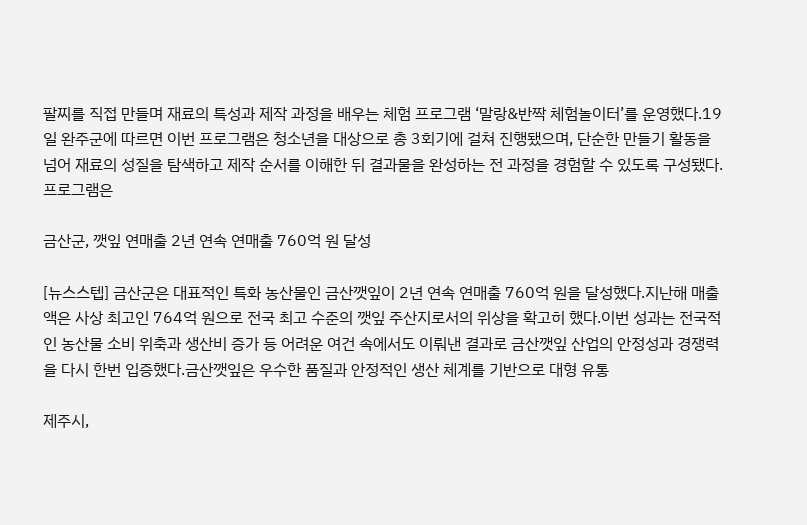팔찌를 직접 만들며 재료의 특성과 제작 과정을 배우는 체험 프로그램 ‘말랑&반짝 체험놀이터’를 운영했다.19일 완주군에 따르면 이번 프로그램은 청소년을 대상으로 총 3회기에 걸쳐 진행됐으며, 단순한 만들기 활동을 넘어 재료의 성질을 탐색하고 제작 순서를 이해한 뒤 결과물을 완성하는 전 과정을 경험할 수 있도록 구성됐다.프로그램은

금산군, 깻잎 연매출 2년 연속 연매출 760억 원 달성

[뉴스스텝] 금산군은 대표적인 특화 농산물인 금산깻잎이 2년 연속 연매출 760억 원을 달성했다.지난해 매출액은 사상 최고인 764억 원으로 전국 최고 수준의 깻잎 주산지로서의 위상을 확고히 했다.이번 성과는 전국적인 농산물 소비 위축과 생산비 증가 등 어려운 여건 속에서도 이뤄낸 결과로 금산깻잎 산업의 안정성과 경쟁력을 다시 한번 입증했다.금산깻잎은 우수한 품질과 안정적인 생산 체계를 기반으로 대형 유통

제주시,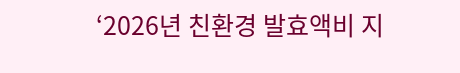‘2026년 친환경 발효액비 지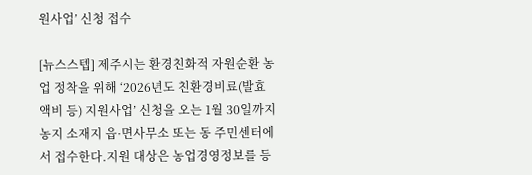원사업’ 신청 접수

[뉴스스텝] 제주시는 환경친화적 자원순환 농업 정착을 위해 ‘2026년도 친환경비료(발효액비 등) 지원사업’ 신청을 오는 1월 30일까지 농지 소재지 읍·면사무소 또는 동 주민센터에서 접수한다.지원 대상은 농업경영정보를 등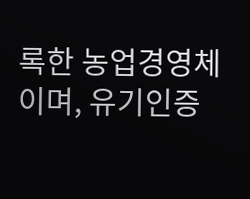록한 농업경영체이며, 유기인증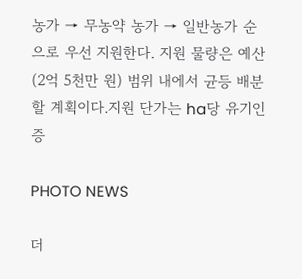농가 → 무농약 농가 → 일반농가 순으로 우선 지원한다. 지원 물량은 예산(2억 5천만 원) 범위 내에서 균등 배분할 계획이다.지원 단가는 ha당 유기인증

PHOTO NEWS

더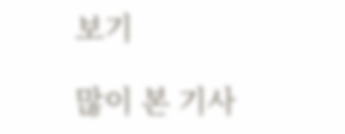보기

많이 본 기사